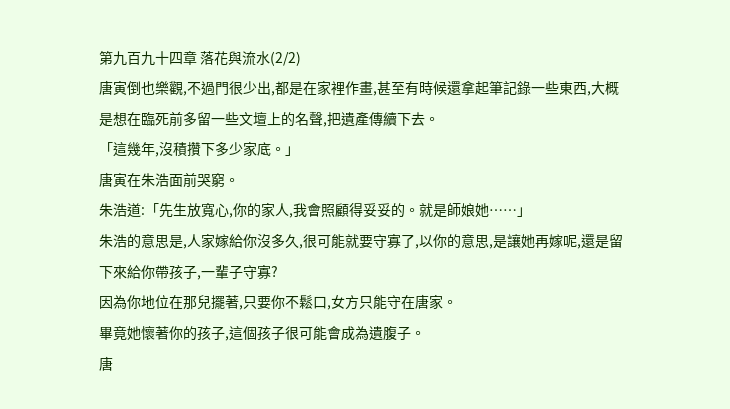第九百九十四章 落花與流水(2/2)
唐寅倒也樂觀,不過門很少出,都是在家裡作畫,甚至有時候還拿起筆記錄一些東西,大概是想在臨死前多留一些文壇上的名聲,把遺產傳續下去。
「這幾年,沒積攢下多少家底。」
唐寅在朱浩面前哭窮。
朱浩道:「先生放寬心,你的家人,我會照顧得妥妥的。就是師娘她……」
朱浩的意思是,人家嫁給你沒多久,很可能就要守寡了,以你的意思,是讓她再嫁呢,還是留下來給你帶孩子,一輩子守寡?
因為你地位在那兒擺著,只要你不鬆口,女方只能守在唐家。
畢竟她懷著你的孩子,這個孩子很可能會成為遺腹子。
唐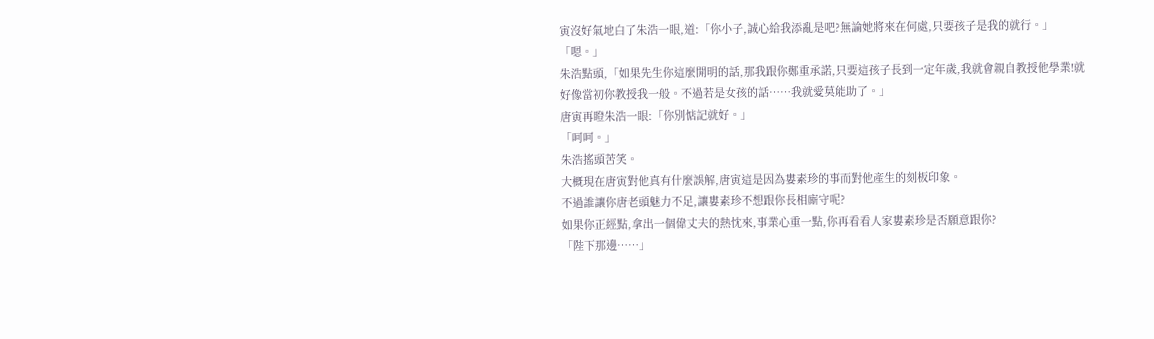寅沒好氣地白了朱浩一眼,道:「你小子,誠心給我添亂是吧?無論她將來在何處,只要孩子是我的就行。」
「嗯。」
朱浩點頭,「如果先生你這麼開明的話,那我跟你鄭重承諾,只要這孩子長到一定年歲,我就會親自教授他學業!就好像當初你教授我一般。不過若是女孩的話……我就愛莫能助了。」
唐寅再瞪朱浩一眼:「你別惦記就好。」
「呵呵。」
朱浩搖頭苦笑。
大概現在唐寅對他真有什麼誤解,唐寅這是因為婁素珍的事而對他產生的刻板印象。
不過誰讓你唐老頭魅力不足,讓婁素珍不想跟你長相廝守呢?
如果你正經點,拿出一個偉丈夫的熱忱來,事業心重一點,你再看看人家婁素珍是否願意跟你?
「陛下那邊……」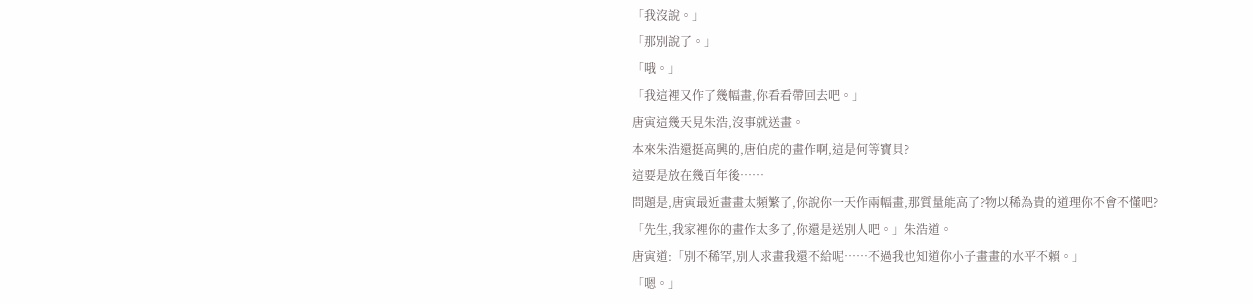「我沒說。」
「那別說了。」
「哦。」
「我這裡又作了幾幅畫,你看看帶回去吧。」
唐寅這幾天見朱浩,沒事就送畫。
本來朱浩還挺高興的,唐伯虎的畫作啊,這是何等寶貝?
這要是放在幾百年後……
問題是,唐寅最近畫畫太頻繁了,你說你一天作兩幅畫,那質量能高了?物以稀為貴的道理你不會不懂吧?
「先生,我家裡你的畫作太多了,你還是送別人吧。」朱浩道。
唐寅道:「別不稀罕,別人求畫我還不給呢……不過我也知道你小子畫畫的水平不賴。」
「嗯。」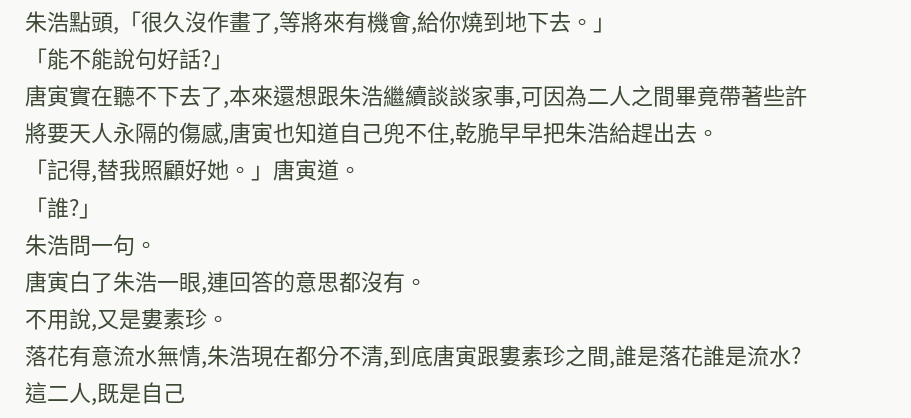朱浩點頭,「很久沒作畫了,等將來有機會,給你燒到地下去。」
「能不能說句好話?」
唐寅實在聽不下去了,本來還想跟朱浩繼續談談家事,可因為二人之間畢竟帶著些許將要天人永隔的傷感,唐寅也知道自己兜不住,乾脆早早把朱浩給趕出去。
「記得,替我照顧好她。」唐寅道。
「誰?」
朱浩問一句。
唐寅白了朱浩一眼,連回答的意思都沒有。
不用說,又是婁素珍。
落花有意流水無情,朱浩現在都分不清,到底唐寅跟婁素珍之間,誰是落花誰是流水?
這二人,既是自己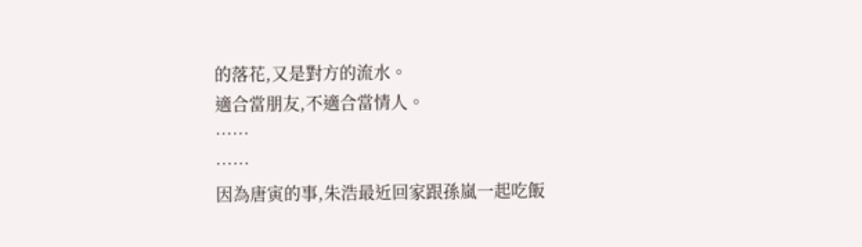的落花,又是對方的流水。
適合當朋友,不適合當情人。
……
……
因為唐寅的事,朱浩最近回家跟孫嵐一起吃飯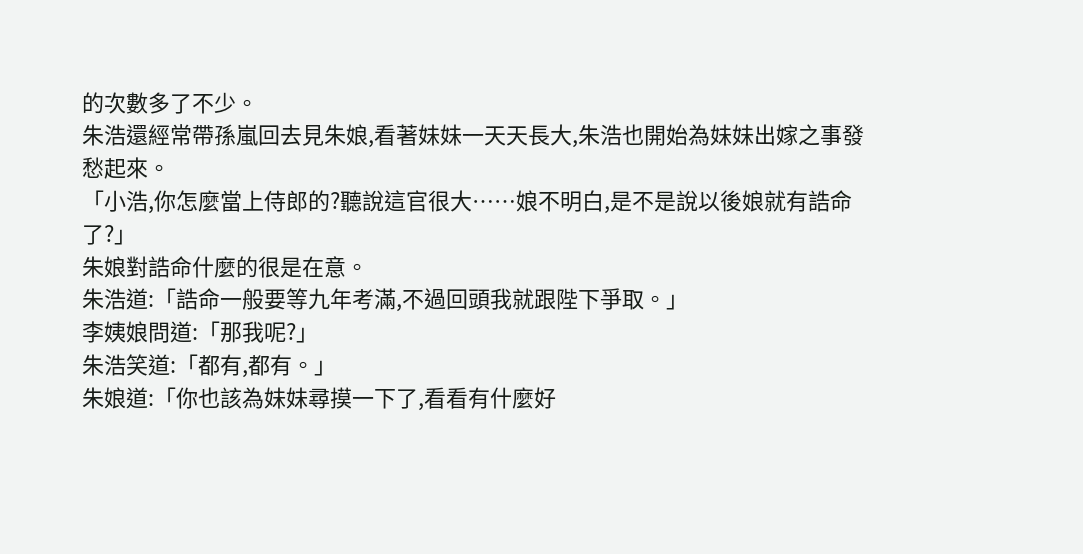的次數多了不少。
朱浩還經常帶孫嵐回去見朱娘,看著妹妹一天天長大,朱浩也開始為妹妹出嫁之事發愁起來。
「小浩,你怎麼當上侍郎的?聽說這官很大……娘不明白,是不是說以後娘就有誥命了?」
朱娘對誥命什麼的很是在意。
朱浩道:「誥命一般要等九年考滿,不過回頭我就跟陛下爭取。」
李姨娘問道:「那我呢?」
朱浩笑道:「都有,都有。」
朱娘道:「你也該為妹妹尋摸一下了,看看有什麼好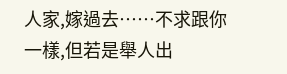人家,嫁過去……不求跟你一樣,但若是舉人出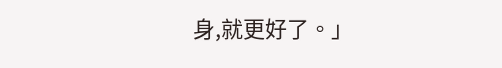身,就更好了。」